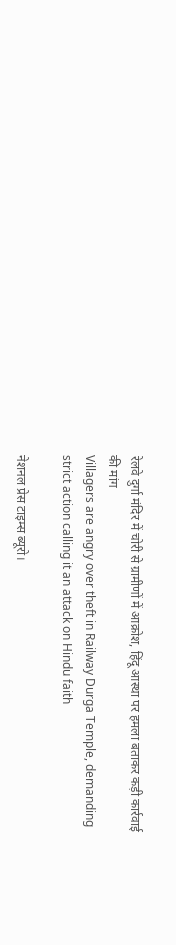रेलवे दुर्गा मंदिर में चोरी से ग्रामीणों में आक्रोश, हिंदू आस्था पर हमला बताकर कड़ी कार्रवाई की मांग
Villagers are angry over theft in Railway Durga Temple, demanding strict action calling it an attack on Hindu faith

नेशनल प्रेस टाइम्स ब्यूरो।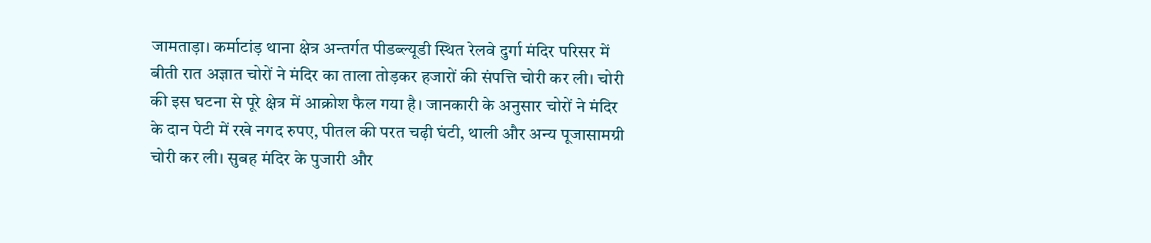जामताड़ा। कर्माटांड़ थाना क्षेत्र अन्तर्गत पीडब्ल्यूडी स्थित रेलवे दुर्गा मंदिर परिसर में बीती रात अज्ञात चोरों ने मंदिर का ताला तोड़कर हजारों की संपत्ति चोरी कर ली। चोरी की इस घटना से पूरे क्षेत्र में आक्रोश फैल गया है। जानकारी के अनुसार चोरों ने मंदिर के दान पेटी में रखे नगद रुपए, पीतल की परत चढ़ी घंटी, थाली और अन्य पूजासामग्री चोरी कर ली। सुबह मंदिर के पुजारी और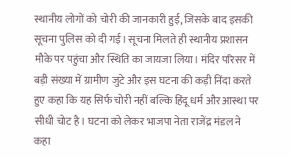स्थानीय लोगों को चोरी की जानकारी हुई, जिसके बाद इसकी सूचना पुलिस को दी गई। सूचना मिलते ही स्थानीय प्रशासन मौके पर पहुंचा और स्थिति का जायजा लिया। मंदिर परिसर में बड़ी संख्या में ग्रामीण जुटे और इस घटना की कड़ी निंदा करते हुए कहा कि यह सिर्फ चोरी नहीं बल्कि हिंदू धर्म और आस्था पर सीधी चोट है। घटना को लेकर भाजपा नेता राजेंद्र मंडल ने कहा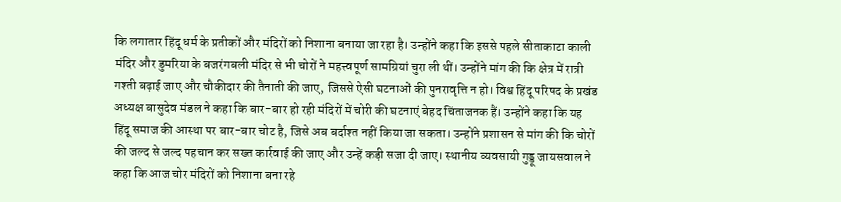कि लगातार हिंदू धर्म के प्रतीकों और मंदिरों को निशाना बनाया जा रहा है। उन्होंने कहा कि इससे पहले सीताकाटा काली मंदिर और डुमरिया के बजरंगबली मंदिर से भी चोरों ने महत्त्वपूर्ण सामग्रियां चुरा ली थीं। उन्होंने मांग की कि क्षेत्र में रात्री गश्ती बढ़ाई जाए और चौकीदार की तैनाती की जाए, जिससे ऐसी घटनाओं की पुनरावृत्ति न हो। विश्व हिंदू परिषद के प्रखंड अध्यक्ष बासुदेव मंडल ने कहा कि बार-बार हो रही मंदिरों में चोरी की घटनाएं बेहद चिंताजनक हैं। उन्होंने कहा कि यह हिंदू समाज की आस्था पर बार-बार चोट है, जिसे अब बर्दाश्त नहीं किया जा सकता। उन्होंने प्रशासन से मांग की कि चोरों की जल्द से जल्द पहचान कर सख्त कार्रवाई की जाए और उन्हें कड़ी सजा दी जाए। स्थानीय व्यवसायी गुड्डू जायसवाल ने कहा कि आज चोर मंदिरों को निशाना बना रहे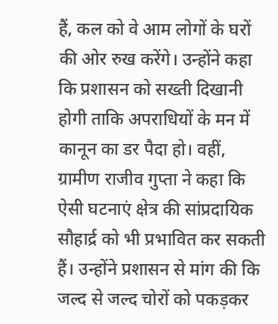हैं, कल को वे आम लोगों के घरों की ओर रुख करेंगे। उन्होंने कहा कि प्रशासन को सख्ती दिखानी होगी ताकि अपराधियों के मन में कानून का डर पैदा हो। वहीं, ग्रामीण राजीव गुप्ता ने कहा कि ऐसी घटनाएं क्षेत्र की सांप्रदायिक सौहार्द्र को भी प्रभावित कर सकती हैं। उन्होंने प्रशासन से मांग की कि जल्द से जल्द चोरों को पकड़कर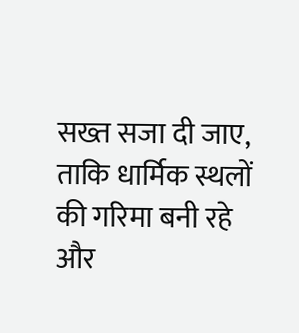सख्त सजा दी जाए, ताकि धार्मिक स्थलों की गरिमा बनी रहे और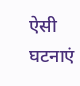ऐसी घटनाएं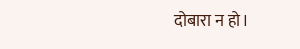दोबारा न हो।